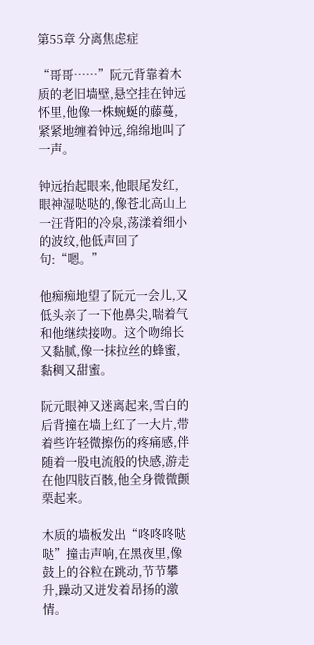第55章 分离焦虑症

“哥哥……”阮元背靠着木质的老旧墙壁,悬空挂在钟远怀里,他像一株蜿蜒的藤蔓,紧紧地缠着钟远,绵绵地叫了一声。

钟远抬起眼来,他眼尾发红,眼神湿哒哒的,像苍北高山上一汪背阳的冷泉,荡漾着细小的波纹,他低声回了句:“嗯。”

他痴痴地望了阮元一会儿,又低头亲了一下他鼻尖,喘着气和他继续接吻。这个吻绵长又黏腻,像一抹拉丝的蜂蜜,黏稠又甜蜜。

阮元眼神又迷离起来,雪白的后背撞在墙上红了一大片,带着些许轻微擦伤的疼痛感,伴随着一股电流般的快感,游走在他四肢百骸,他全身微微颤栗起来。

木质的墙板发出“咚咚咚哒哒”撞击声响,在黑夜里,像鼓上的谷粒在跳动,节节攀升,躁动又迸发着昂扬的激情。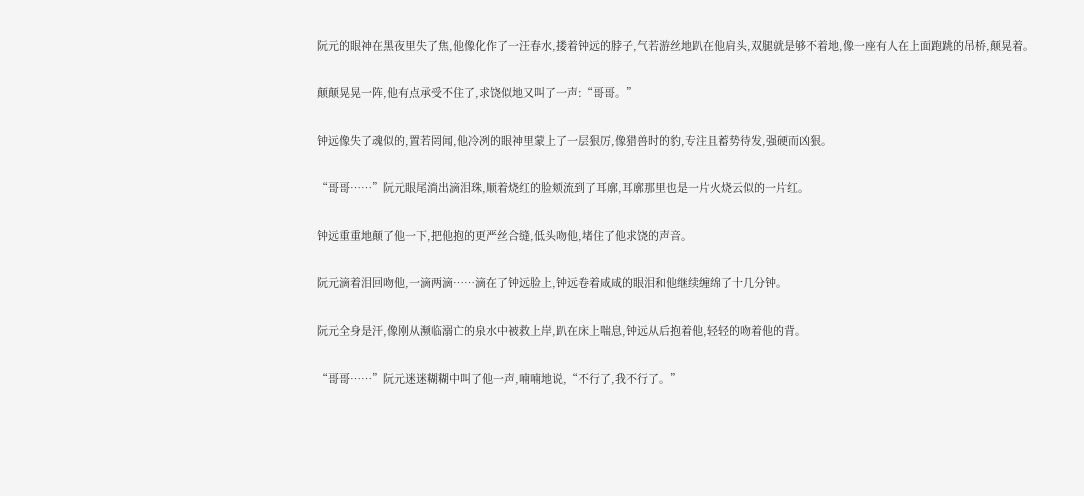阮元的眼神在黑夜里失了焦,他像化作了一汪春水,搂着钟远的脖子,气若游丝地趴在他肩头,双腿就是够不着地,像一座有人在上面跑跳的吊桥,颠晃着。

颠颠晃晃一阵,他有点承受不住了,求饶似地又叫了一声:“哥哥。”

钟远像失了魂似的,置若罔闻,他冷冽的眼神里蒙上了一层狠厉,像猎兽时的豹,专注且蓄势待发,强硬而凶狠。

“哥哥……”阮元眼尾淌出滴泪珠,顺着烧红的脸颊流到了耳廓,耳廓那里也是一片火烧云似的一片红。

钟远重重地颠了他一下,把他抱的更严丝合缝,低头吻他,堵住了他求饶的声音。

阮元滴着泪回吻他,一滴两滴……滴在了钟远脸上,钟远卷着咸咸的眼泪和他继续缠绵了十几分钟。

阮元全身是汗,像刚从濒临溺亡的泉水中被救上岸,趴在床上喘息,钟远从后抱着他,轻轻的吻着他的背。

“哥哥……”阮元迷迷糊糊中叫了他一声,喃喃地说,“不行了,我不行了。”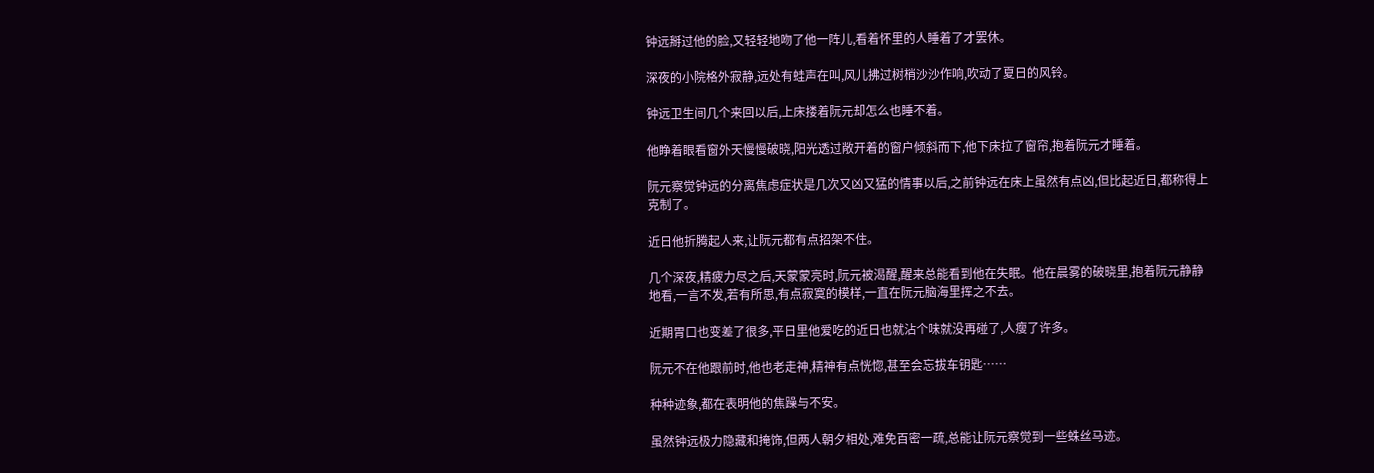钟远掰过他的脸,又轻轻地吻了他一阵儿,看着怀里的人睡着了才罢休。

深夜的小院格外寂静,远处有蛙声在叫,风儿拂过树梢沙沙作响,吹动了夏日的风铃。

钟远卫生间几个来回以后,上床搂着阮元却怎么也睡不着。

他睁着眼看窗外天慢慢破晓,阳光透过敞开着的窗户倾斜而下,他下床拉了窗帘,抱着阮元才睡着。

阮元察觉钟远的分离焦虑症状是几次又凶又猛的情事以后,之前钟远在床上虽然有点凶,但比起近日,都称得上克制了。

近日他折腾起人来,让阮元都有点招架不住。

几个深夜,精疲力尽之后,天蒙蒙亮时,阮元被渴醒,醒来总能看到他在失眠。他在晨雾的破晓里,抱着阮元静静地看,一言不发,若有所思,有点寂寞的模样,一直在阮元脑海里挥之不去。

近期胃口也变差了很多,平日里他爱吃的近日也就沾个味就没再碰了,人瘦了许多。

阮元不在他跟前时,他也老走神,精神有点恍惚,甚至会忘拔车钥匙……

种种迹象,都在表明他的焦躁与不安。

虽然钟远极力隐藏和掩饰,但两人朝夕相处,难免百密一疏,总能让阮元察觉到一些蛛丝马迹。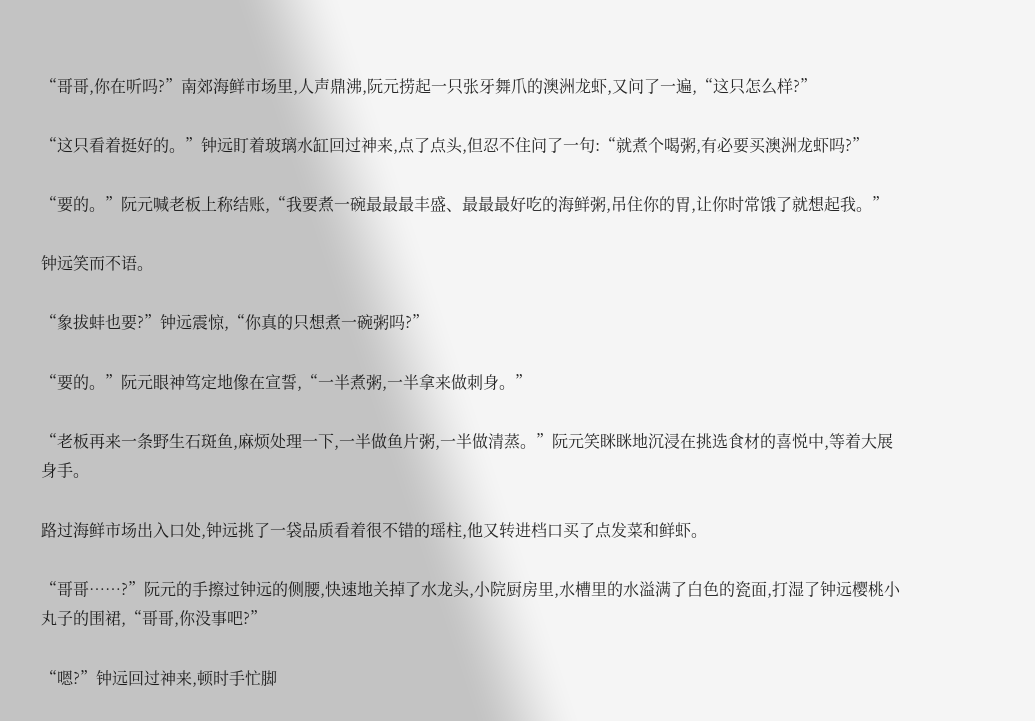“哥哥,你在听吗?”南郊海鲜市场里,人声鼎沸,阮元捞起一只张牙舞爪的澳洲龙虾,又问了一遍,“这只怎么样?”

“这只看着挺好的。”钟远盯着玻璃水缸回过神来,点了点头,但忍不住问了一句:“就煮个喝粥,有必要买澳洲龙虾吗?”

“要的。”阮元喊老板上称结账,“我要煮一碗最最最丰盛、最最最好吃的海鲜粥,吊住你的胃,让你时常饿了就想起我。”

钟远笑而不语。

“象拔蚌也要?”钟远震惊,“你真的只想煮一碗粥吗?”

“要的。”阮元眼神笃定地像在宣誓,“一半煮粥,一半拿来做刺身。”

“老板再来一条野生石斑鱼,麻烦处理一下,一半做鱼片粥,一半做清蒸。”阮元笑眯眯地沉浸在挑选食材的喜悦中,等着大展身手。

路过海鲜市场出入口处,钟远挑了一袋品质看着很不错的瑶柱,他又转进档口买了点发菜和鲜虾。

“哥哥……?”阮元的手擦过钟远的侧腰,快速地关掉了水龙头,小院厨房里,水槽里的水溢满了白色的瓷面,打湿了钟远樱桃小丸子的围裙,“哥哥,你没事吧?”

“嗯?”钟远回过神来,顿时手忙脚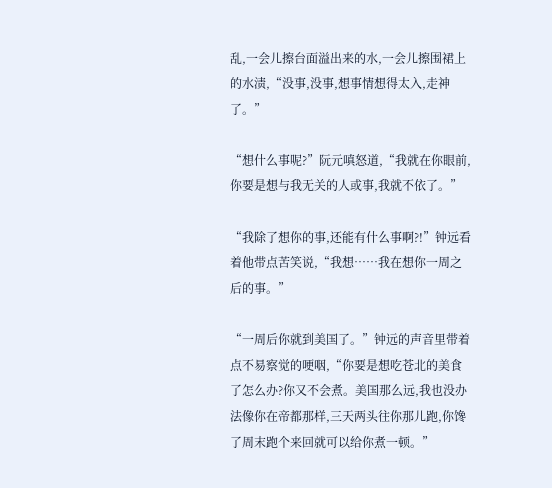乱,一会儿擦台面溢出来的水,一会儿擦围裙上的水渍,“没事,没事,想事情想得太入,走神了。”

“想什么事呢?”阮元嗔怒道,“我就在你眼前,你要是想与我无关的人或事,我就不依了。”

“我除了想你的事,还能有什么事啊?!”钟远看着他带点苦笑说,“我想……我在想你一周之后的事。”

“一周后你就到美国了。”钟远的声音里带着点不易察觉的哽咽,“你要是想吃苍北的美食了怎么办?你又不会煮。美国那么远,我也没办法像你在帝都那样,三天两头往你那儿跑,你馋了周末跑个来回就可以给你煮一顿。”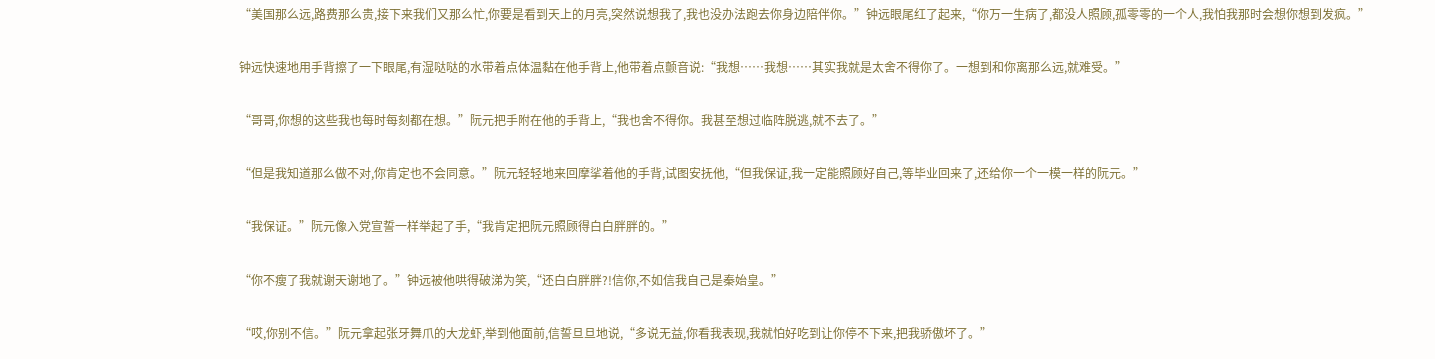“美国那么远,路费那么贵,接下来我们又那么忙,你要是看到天上的月亮,突然说想我了,我也没办法跑去你身边陪伴你。”钟远眼尾红了起来,“你万一生病了,都没人照顾,孤零零的一个人,我怕我那时会想你想到发疯。”

钟远快速地用手背擦了一下眼尾,有湿哒哒的水带着点体温黏在他手背上,他带着点颤音说:“我想……我想……其实我就是太舍不得你了。一想到和你离那么远,就难受。”

“哥哥,你想的这些我也每时每刻都在想。”阮元把手附在他的手背上,“我也舍不得你。我甚至想过临阵脱逃,就不去了。”

“但是我知道那么做不对,你肯定也不会同意。”阮元轻轻地来回摩挲着他的手背,试图安抚他,“但我保证,我一定能照顾好自己,等毕业回来了,还给你一个一模一样的阮元。”

“我保证。”阮元像入党宣誓一样举起了手,“我肯定把阮元照顾得白白胖胖的。”

“你不瘦了我就谢天谢地了。”钟远被他哄得破涕为笑,“还白白胖胖?!信你,不如信我自己是秦始皇。”

“哎,你别不信。”阮元拿起张牙舞爪的大龙虾,举到他面前,信誓旦旦地说,“多说无益,你看我表现,我就怕好吃到让你停不下来,把我骄傲坏了。”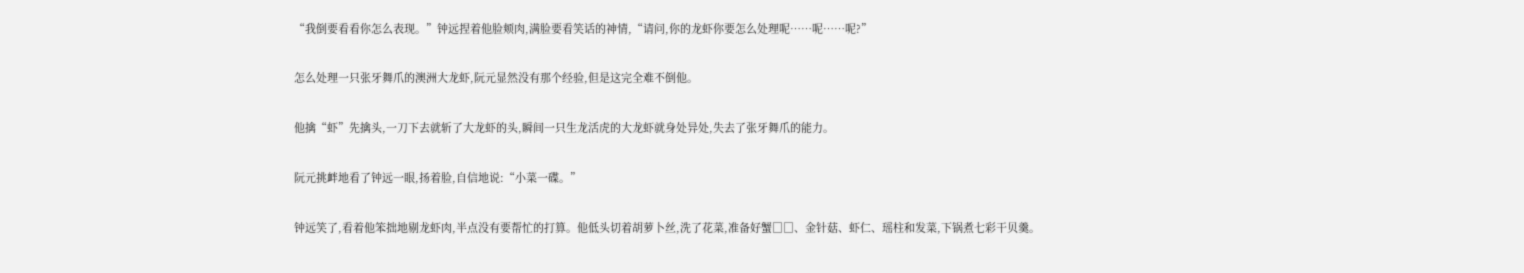“我倒要看看你怎么表现。”钟远捏着他脸颊肉,满脸要看笑话的神情,“请问,你的龙虾你要怎么处理呢……呢……呢?”

怎么处理一只张牙舞爪的澳洲大龙虾,阮元显然没有那个经验,但是这完全难不倒他。

他擒“虾”先擒头,一刀下去就斩了大龙虾的头,瞬间一只生龙活虎的大龙虾就身处异处,失去了张牙舞爪的能力。

阮元挑衅地看了钟远一眼,扬着脸,自信地说:“小菜一碟。”

钟远笑了,看着他笨拙地剔龙虾肉,半点没有要帮忙的打算。他低头切着胡萝卜丝,洗了花菜,准备好蟹□□、金针菇、虾仁、瑶柱和发菜,下锅煮七彩干贝羹。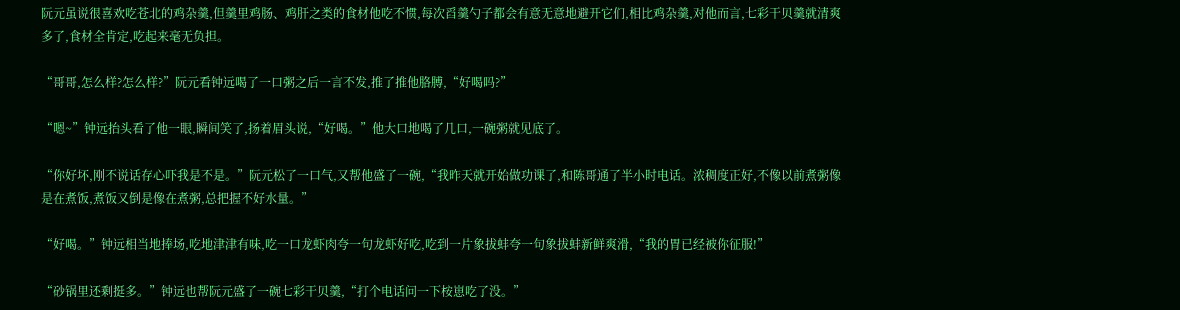阮元虽说很喜欢吃苍北的鸡杂羹,但羹里鸡肠、鸡肝之类的食材他吃不惯,每次舀羹勺子都会有意无意地避开它们,相比鸡杂羹,对他而言,七彩干贝羹就清爽多了,食材全肯定,吃起来毫无负担。

“哥哥,怎么样?怎么样?”阮元看钟远喝了一口粥之后一言不发,推了推他胳膊,“好喝吗?”

“嗯~”钟远抬头看了他一眼,瞬间笑了,扬着眉头说,“好喝。”他大口地喝了几口,一碗粥就见底了。

“你好坏,刚不说话存心吓我是不是。”阮元松了一口气,又帮他盛了一碗,“我昨天就开始做功课了,和陈哥通了半小时电话。浓稠度正好,不像以前煮粥像是在煮饭,煮饭又倒是像在煮粥,总把握不好水量。”

“好喝。”钟远相当地捧场,吃地津津有味,吃一口龙虾肉夸一句龙虾好吃,吃到一片象拔蚌夸一句象拔蚌新鲜爽滑,“我的胃已经被你征服!”

“砂锅里还剩挺多。”钟远也帮阮元盛了一碗七彩干贝羹,“打个电话问一下桉崽吃了没。”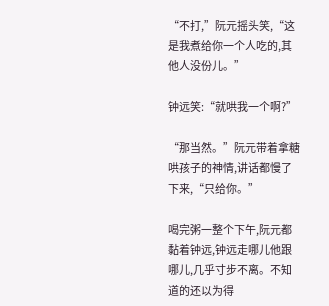“不打,”阮元摇头笑,“这是我煮给你一个人吃的,其他人没份儿。”

钟远笑:“就哄我一个啊?”

“那当然。”阮元带着拿糖哄孩子的神情,讲话都慢了下来,“只给你。”

喝完粥一整个下午,阮元都黏着钟远,钟远走哪儿他跟哪儿,几乎寸步不离。不知道的还以为得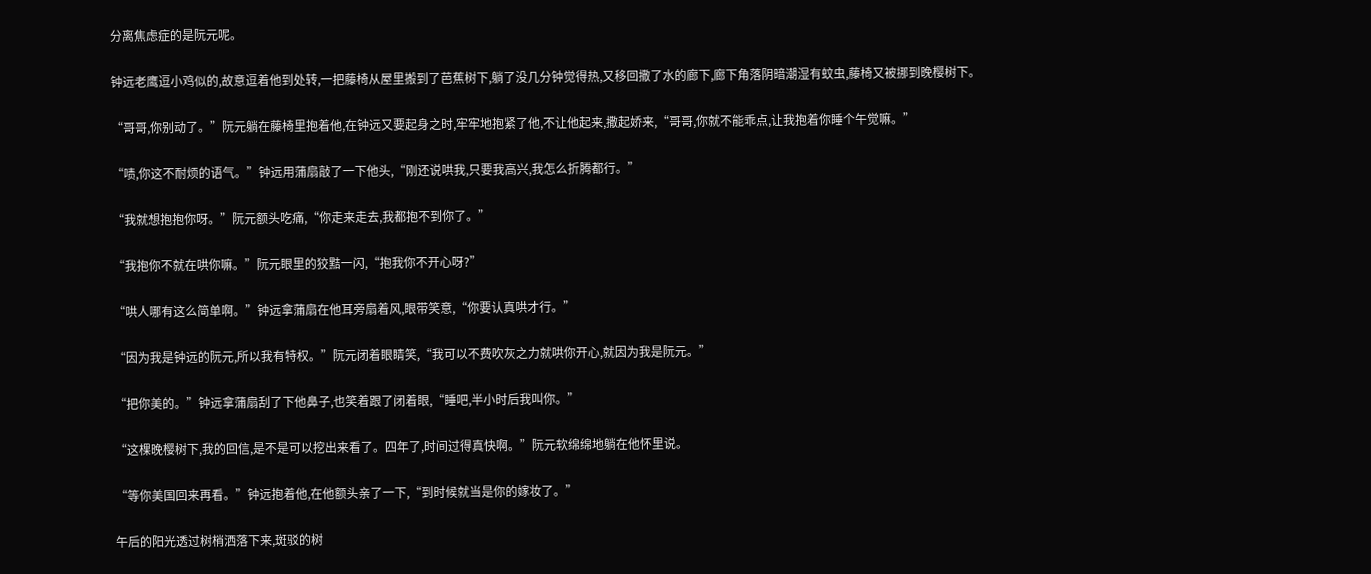分离焦虑症的是阮元呢。

钟远老鹰逗小鸡似的,故意逗着他到处转,一把藤椅从屋里搬到了芭蕉树下,躺了没几分钟觉得热,又移回撒了水的廊下,廊下角落阴暗潮湿有蚊虫,藤椅又被挪到晚樱树下。

“哥哥,你别动了。”阮元躺在藤椅里抱着他,在钟远又要起身之时,牢牢地抱紧了他,不让他起来,撒起娇来,“哥哥,你就不能乖点,让我抱着你睡个午觉嘛。”

“啧,你这不耐烦的语气。”钟远用蒲扇敲了一下他头,“刚还说哄我,只要我高兴,我怎么折腾都行。”

“我就想抱抱你呀。”阮元额头吃痛,“你走来走去,我都抱不到你了。”

“我抱你不就在哄你嘛。”阮元眼里的狡黠一闪,“抱我你不开心呀?”

“哄人哪有这么简单啊。”钟远拿蒲扇在他耳旁扇着风,眼带笑意,“你要认真哄才行。”

“因为我是钟远的阮元,所以我有特权。”阮元闭着眼睛笑,“我可以不费吹灰之力就哄你开心,就因为我是阮元。”

“把你美的。”钟远拿蒲扇刮了下他鼻子,也笑着跟了闭着眼,“睡吧,半小时后我叫你。”

“这棵晚樱树下,我的回信,是不是可以挖出来看了。四年了,时间过得真快啊。”阮元软绵绵地躺在他怀里说。

“等你美国回来再看。”钟远抱着他,在他额头亲了一下,“到时候就当是你的嫁妆了。”

午后的阳光透过树梢洒落下来,斑驳的树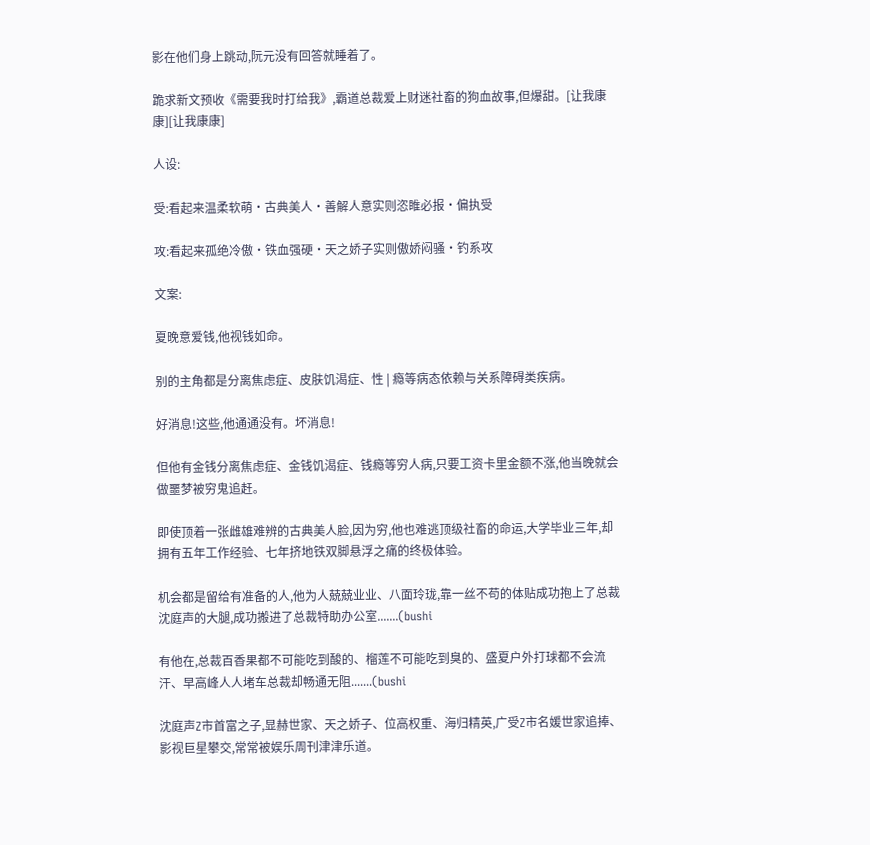影在他们身上跳动,阮元没有回答就睡着了。

跪求新文预收《需要我时打给我》,霸道总裁爱上财迷社畜的狗血故事,但爆甜。[让我康康][让我康康]

人设:

受:看起来温柔软萌·古典美人·善解人意实则恣睢必报·偏执受

攻:看起来孤绝冷傲·铁血强硬·天之娇子实则傲娇闷骚·钓系攻

文案:

夏晚意爱钱,他视钱如命。

别的主角都是分离焦虑症、皮肤饥渴症、性 | 瘾等病态依赖与关系障碍类疾病。

好消息!这些,他通通没有。坏消息!

但他有金钱分离焦虑症、金钱饥渴症、钱瘾等穷人病,只要工资卡里金额不涨,他当晚就会做噩梦被穷鬼追赶。

即使顶着一张雌雄难辨的古典美人脸,因为穷,他也难逃顶级社畜的命运,大学毕业三年,却拥有五年工作经验、七年挤地铁双脚悬浮之痛的终极体验。

机会都是留给有准备的人,他为人兢兢业业、八面玲珑,靠一丝不苟的体贴成功抱上了总裁沈庭声的大腿,成功搬进了总裁特助办公室.......(bushi

有他在,总裁百香果都不可能吃到酸的、榴莲不可能吃到臭的、盛夏户外打球都不会流汗、早高峰人人堵车总裁却畅通无阻.......(bushi

沈庭声Z市首富之子,显赫世家、天之娇子、位高权重、海归精英,广受Z市名媛世家追捧、影视巨星攀交,常常被娱乐周刊津津乐道。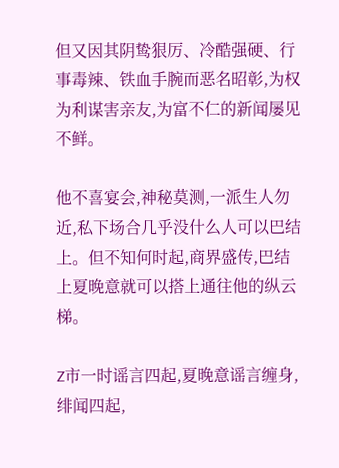但又因其阴鸷狠厉、冷酷强硬、行事毒辣、铁血手腕而恶名昭彰,为权为利谋害亲友,为富不仁的新闻屡见不鲜。

他不喜宴会,神秘莫测,一派生人勿近,私下场合几乎没什么人可以巴结上。但不知何时起,商界盛传,巴结上夏晚意就可以搭上通往他的纵云梯。

Z市一时谣言四起,夏晚意谣言缠身,绯闻四起,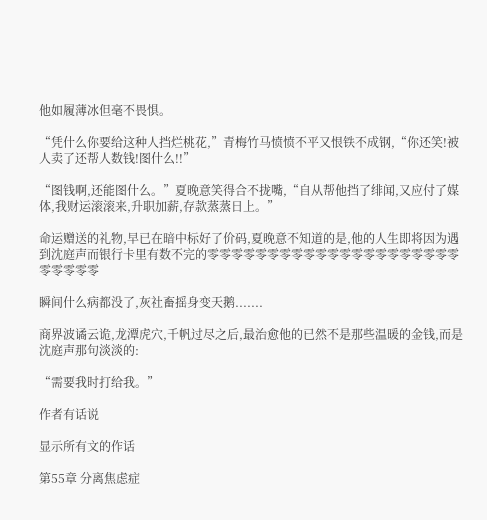他如履薄冰但毫不畏惧。

“凭什么你要给这种人挡烂桃花,”青梅竹马愤愤不平又恨铁不成钢,“你还笑!被人卖了还帮人数钱!图什么!!”

“图钱啊,还能图什么。”夏晚意笑得合不拢嘴,“自从帮他挡了绯闻,又应付了媒体,我财运滚滚来,升职加薪,存款蒸蒸日上。”

命运赠送的礼物,早已在暗中标好了价码,夏晚意不知道的是,他的人生即将因为遇到沈庭声而银行卡里有数不完的零零零零零零零零零零零零零零零零零零零零零零零零零零

瞬间什么病都没了,灰社畜摇身变天鹅.......

商界波谲云诡,龙潭虎穴,千帆过尽之后,最治愈他的已然不是那些温暖的金钱,而是沈庭声那句淡淡的:

“需要我时打给我。”

作者有话说

显示所有文的作话

第55章 分离焦虑症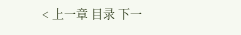< 上一章 目录 下一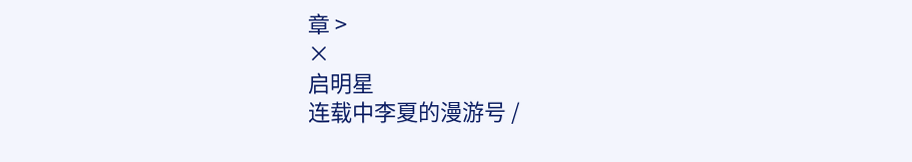章 >
×
启明星
连载中李夏的漫游号 /